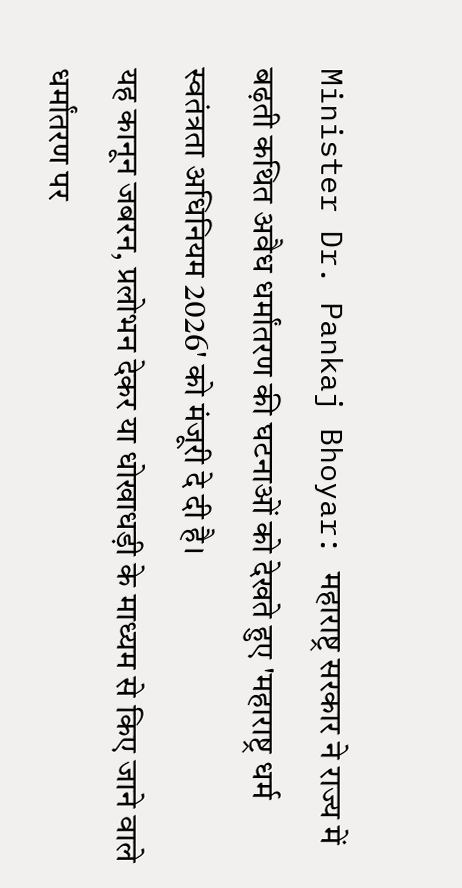Minister Dr. Pankaj Bhoyar: महाराष्ट्र सरकार ने राज्य में बढ़ती कथित अवैध धर्मांतरण की घटनाओं को देखते हुए 'महाराष्ट्र धर्म स्वतंत्रता अधिनियम 2026' को मंजूरी दे दी है।
यह कानून जबरन, प्रलोभन देकर या धोखाधड़ी के माध्यम से किए जाने वाले धर्मांतरण पर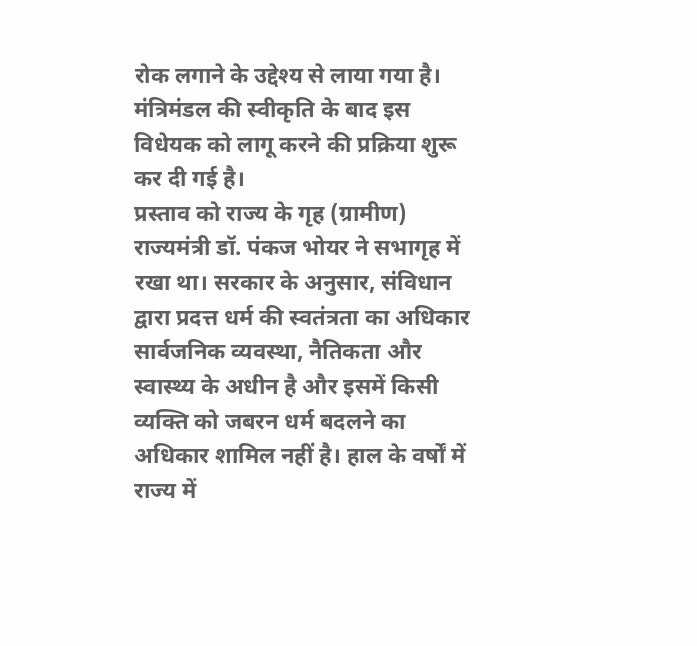रोक लगाने के उद्देश्य से लाया गया है। मंत्रिमंडल की स्वीकृति के बाद इस विधेयक को लागू करने की प्रक्रिया शुरू कर दी गई है।
प्रस्ताव को राज्य के गृह (ग्रामीण) राज्यमंत्री डॉ. पंकज भोयर ने सभागृह में रखा था। सरकार के अनुसार, संविधान द्वारा प्रदत्त धर्म की स्वतंत्रता का अधिकार सार्वजनिक व्यवस्था, नैतिकता और स्वास्थ्य के अधीन है और इसमें किसी व्यक्ति को जबरन धर्म बदलने का अधिकार शामिल नहीं है। हाल के वर्षों में राज्य में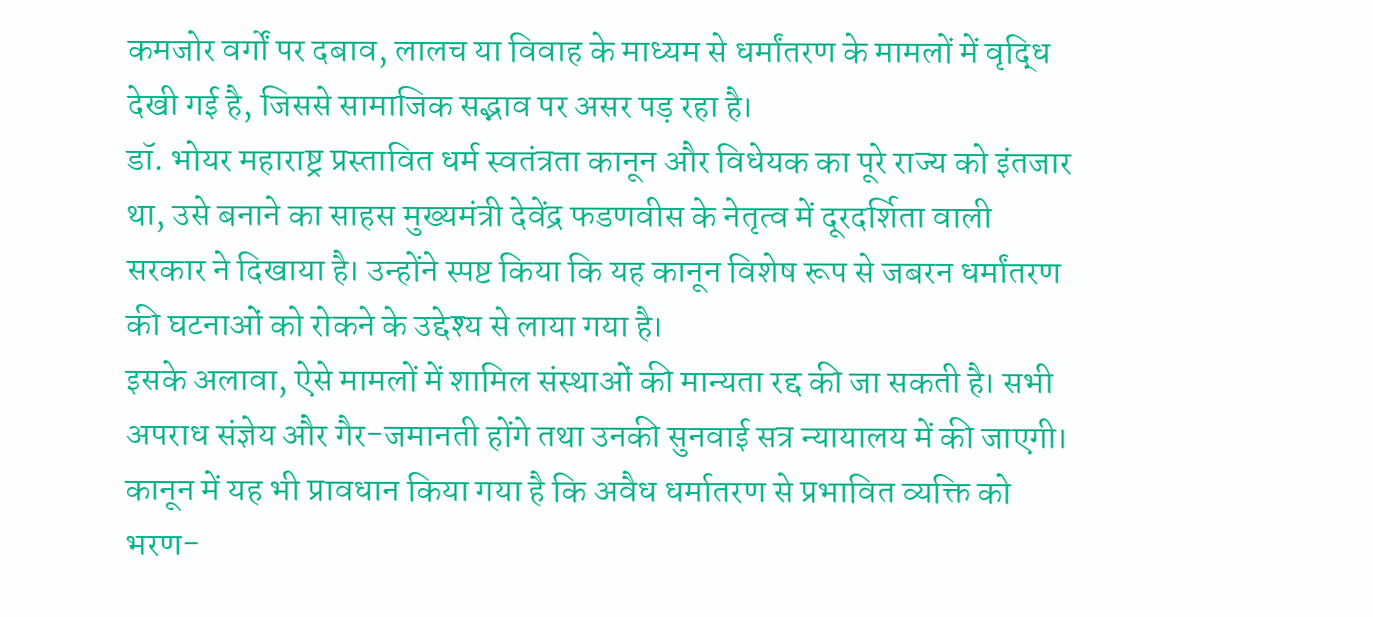कमजोर वर्गों पर दबाव, लालच या विवाह के माध्यम से धर्मांतरण के मामलों में वृद्धि देखी गई है, जिससे सामाजिक सद्भाव पर असर पड़ रहा है।
डॉ. भोयर महाराष्ट्र प्रस्तावित धर्म स्वतंत्रता कानून और विधेयक का पूरे राज्य को इंतजार था, उसे बनाने का साहस मुख्यमंत्री देवेंद्र फडणवीस के नेतृत्व में दूरदर्शिता वाली सरकार ने दिखाया है। उन्होंने स्पष्ट किया कि यह कानून विशेष रूप से जबरन धर्मांतरण की घटनाओं को रोकने के उद्देश्य से लाया गया है।
इसके अलावा, ऐसे मामलों में शामिल संस्थाओं की मान्यता रद्द की जा सकती है। सभी अपराध संज्ञेय और गैर-जमानती होंगे तथा उनकी सुनवाई सत्र न्यायालय में की जाएगी। कानून में यह भी प्रावधान किया गया है कि अवैध धर्मातरण से प्रभावित व्यक्ति को भरण-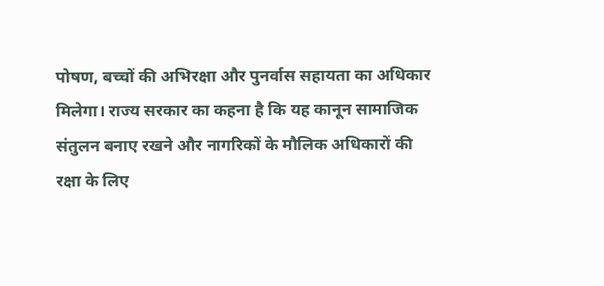पोषण, बच्चों की अभिरक्षा और पुनर्वास सहायता का अधिकार मिलेगा। राज्य सरकार का कहना है कि यह कानून सामाजिक संतुलन बनाए रखने और नागरिकों के मौलिक अधिकारों की रक्षा के लिए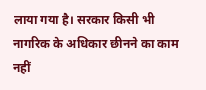लाया गया है। सरकार किसी भी नागरिक के अधिकार छीनने का काम नहीं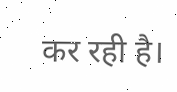कर रही है।